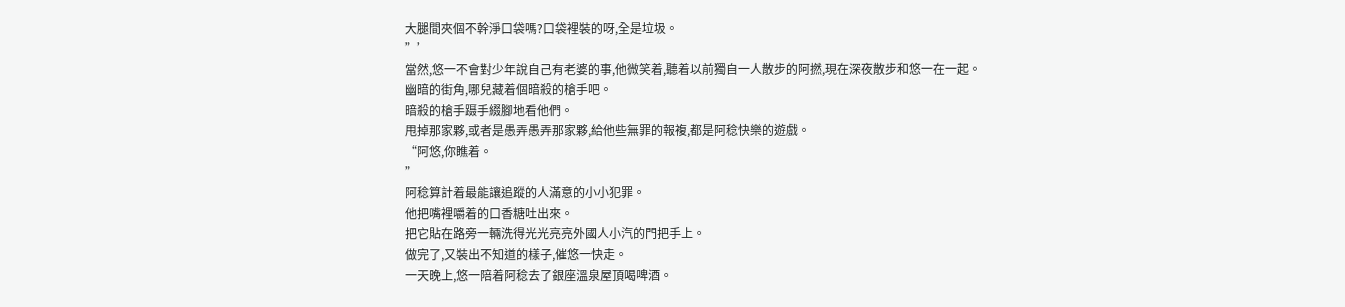大腿間夾個不幹淨口袋嗎?口袋裡裝的呀,全是垃圾。
”’
當然,悠一不會對少年說自己有老婆的事,他微笑着,聽着以前獨自一人散步的阿撚,現在深夜散步和悠一在一起。
幽暗的街角,哪兒藏着個暗殺的槍手吧。
暗殺的槍手蹑手綴腳地看他們。
甩掉那家夥,或者是愚弄愚弄那家夥,給他些無罪的報複,都是阿稔快樂的遊戲。
“阿悠,你瞧着。
”
阿稔算計着最能讓追蹤的人滿意的小小犯罪。
他把嘴裡嚼着的口香糖吐出來。
把它貼在路旁一輛洗得光光亮亮外國人小汽的門把手上。
做完了,又裝出不知道的樣子,催悠一快走。
一天晚上,悠一陪着阿稔去了銀座溫泉屋頂喝啤酒。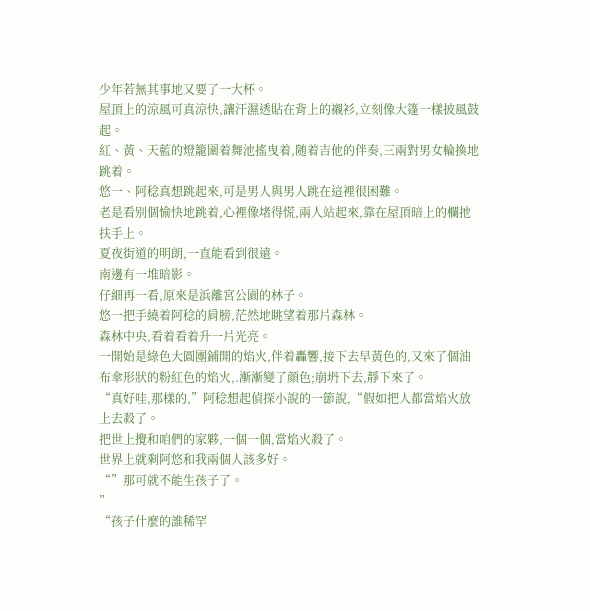少年若無其事地又要了一大杯。
屋頂上的涼風可真涼快,讓汗濕透貼在背上的襯衫,立刻像大篷一樣披風鼓起。
紅、黃、天藍的燈籠圍着舞池搖曳着,随着吉他的伴奏,三兩對男女輪換地跳着。
悠一、阿稔真想跳起來,可是男人與男人跳在這裡很困難。
老是看别個愉快地跳着,心裡像堵得慌,兩人站起來,靠在屋頂暗上的欄扡扶手上。
夏夜街道的明朗,一直能看到很遠。
南邊有一堆暗影。
仔細再一看,原來是浜離宮公園的林子。
悠一把手繞着阿稔的肩膀,茫然地眺望着那片森林。
森林中央,看着看着升一片光亮。
一開始是綠色大圓團鋪開的焰火,伴着轟響,接下去早黃色的,又來了個油布傘形狀的粉紅色的焰火,.漸漸變了顔色;崩坍下去,靜下來了。
“真好哇,那樣的,”阿稔想起偵探小說的一節說,“假如把人都當焰火放上去殺了。
把世上攪和咱們的家夥,一個一個,當焰火殺了。
世界上就剩阿悠和我兩個人該多好。
“”那可就不能生孩子了。
”
“孩子什麼的誰稀罕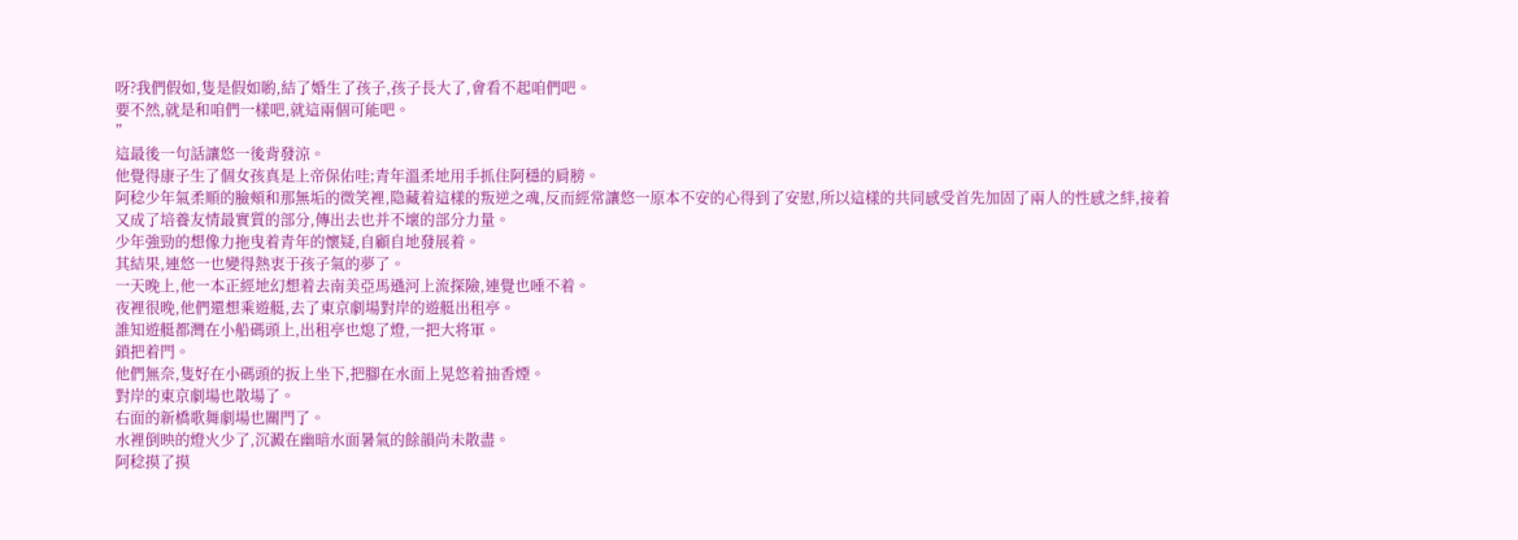呀?我們假如,隻是假如喲,結了婚生了孩子,孩子長大了,會看不起咱們吧。
要不然,就是和咱們一樣吧,就這兩個可能吧。
”
這最後一句話讓悠一後背發涼。
他覺得康子生了個女孩真是上帝保佑哇;青年溫柔地用手抓住阿穩的肩膀。
阿稔少年氣柔順的臉頰和那無垢的微笑裡,隐藏着這樣的叛逆之魂,反而經常讓悠一原本不安的心得到了安慰,所以這樣的共同感受首先加固了兩人的性感之絆,接着又成了培養友情最實質的部分,傳出去也并不壞的部分力量。
少年強勁的想像力拖曳着青年的懷疑,自顧自地發展着。
其結果,連悠一也變得熱衷于孩子氣的夢了。
一天晚上,他一本正經地幻想着去南美亞馬遜河上流探險,連覺也唾不着。
夜裡很晚,他們還想乘遊艇,去了東京劇場對岸的遊艇出租亭。
誰知遊艇都灣在小船碼頭上,出租亭也熄了燈,一把大将軍。
鎖把着門。
他們無奈,隻好在小碼頭的扳上坐下,把腳在水面上晃悠着抽香煙。
對岸的東京劇場也散場了。
右面的新橋歌舞劇場也關門了。
水裡倒映的燈火少了,沉澱在幽暗水面暑氣的餘韻尚未散盡。
阿稔摸了摸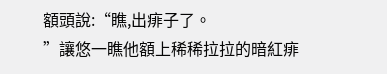額頭說:“瞧,出痱子了。
”讓悠一瞧他額上稀稀拉拉的暗紅痱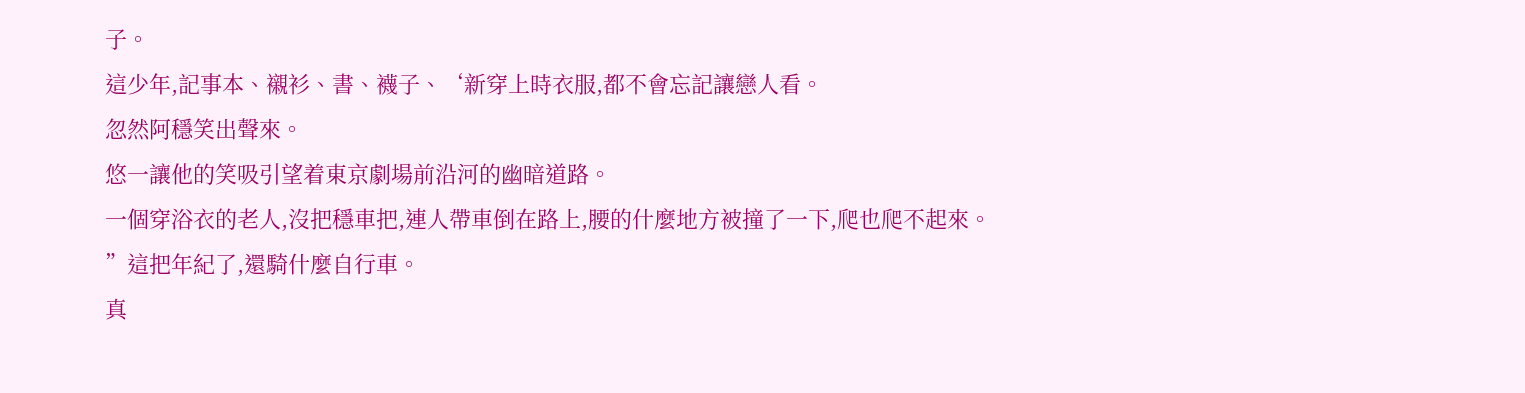子。
這少年,記事本、襯衫、書、襪子、‘新穿上時衣服,都不會忘記讓戀人看。
忽然阿穩笑出聲來。
悠一讓他的笑吸引望着東京劇場前沿河的幽暗道路。
一個穿浴衣的老人,沒把穩車把,連人帶車倒在路上,腰的什麼地方被撞了一下,爬也爬不起來。
”這把年紀了,還騎什麼自行車。
真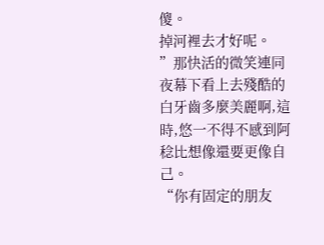傻。
掉河裡去才好呢。
”那快活的微笑連同夜幕下看上去殘酷的白牙齒多麼美麗啊,這時,悠一不得不感到阿稔比想像還要更像自己。
“你有固定的朋友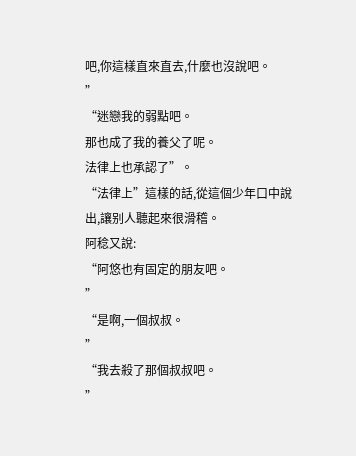吧,你這樣直來直去,什麼也沒說吧。
”
“迷戀我的弱點吧。
那也成了我的養父了呢。
法律上也承認了”。
“法律上”這樣的話,從這個少年口中說出,讓别人聽起來很滑稽。
阿稔又說:
“阿悠也有固定的朋友吧。
”
“是啊,一個叔叔。
”
“我去殺了那個叔叔吧。
”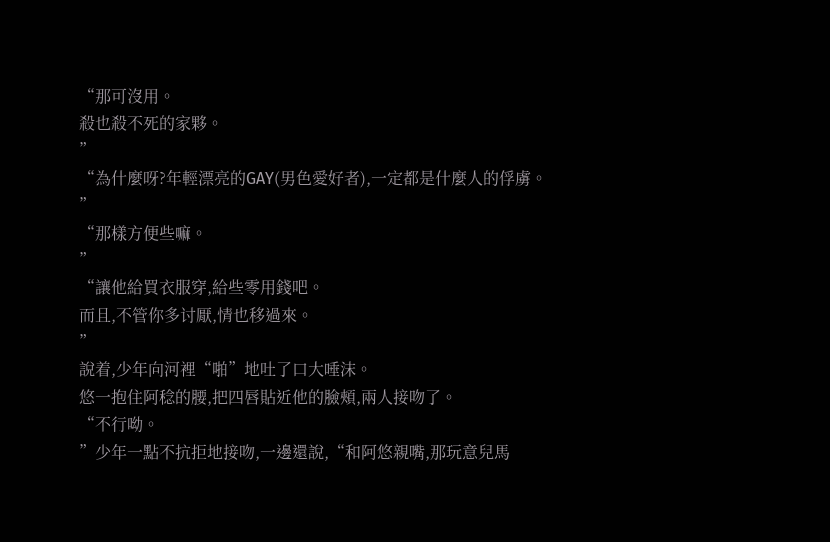“那可沒用。
殺也殺不死的家夥。
”
“為什麼呀?年輕漂亮的GAY(男色愛好者),一定都是什麼人的俘虜。
”
“那樣方便些嘛。
”
“讓他給買衣服穿,給些零用錢吧。
而且,不管你多讨厭,情也移過來。
”
說着,少年向河裡“啪”地吐了口大唾沫。
悠一抱住阿稔的腰,把四唇貼近他的臉頰,兩人接吻了。
“不行呦。
”少年一點不抗拒地接吻,一邊還說,“和阿悠親嘴,那玩意兒馬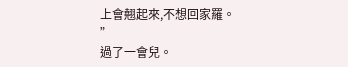上會翹起來,不想回家羅。
”
過了一會兒。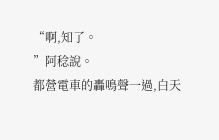“啊,知了。
”阿稔說。
都營電車的轟鳴聲一過,白天